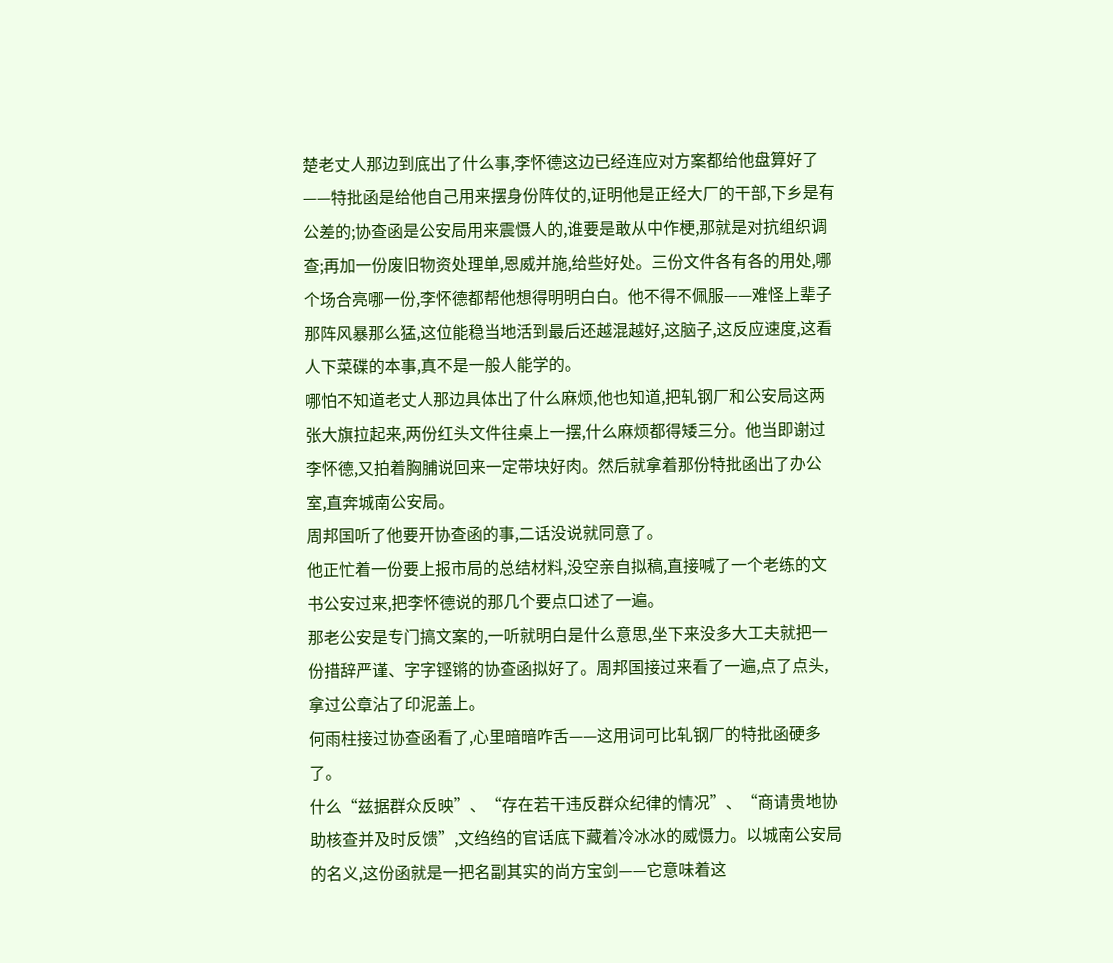楚老丈人那边到底出了什么事,李怀德这边已经连应对方案都给他盘算好了——特批函是给他自己用来摆身份阵仗的,证明他是正经大厂的干部,下乡是有公差的;协查函是公安局用来震慑人的,谁要是敢从中作梗,那就是对抗组织调查;再加一份废旧物资处理单,恩威并施,给些好处。三份文件各有各的用处,哪个场合亮哪一份,李怀德都帮他想得明明白白。他不得不佩服——难怪上辈子那阵风暴那么猛,这位能稳当地活到最后还越混越好,这脑子,这反应速度,这看人下菜碟的本事,真不是一般人能学的。
哪怕不知道老丈人那边具体出了什么麻烦,他也知道,把轧钢厂和公安局这两张大旗拉起来,两份红头文件往桌上一摆,什么麻烦都得矮三分。他当即谢过李怀德,又拍着胸脯说回来一定带块好肉。然后就拿着那份特批函出了办公室,直奔城南公安局。
周邦国听了他要开协查函的事,二话没说就同意了。
他正忙着一份要上报市局的总结材料,没空亲自拟稿,直接喊了一个老练的文书公安过来,把李怀德说的那几个要点口述了一遍。
那老公安是专门搞文案的,一听就明白是什么意思,坐下来没多大工夫就把一份措辞严谨、字字铿锵的协查函拟好了。周邦国接过来看了一遍,点了点头,拿过公章沾了印泥盖上。
何雨柱接过协查函看了,心里暗暗咋舌——这用词可比轧钢厂的特批函硬多了。
什么“兹据群众反映”、“存在若干违反群众纪律的情况”、“商请贵地协助核查并及时反馈”,文绉绉的官话底下藏着冷冰冰的威慑力。以城南公安局的名义,这份函就是一把名副其实的尚方宝剑——它意味着这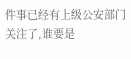件事已经有上级公安部门关注了,谁要是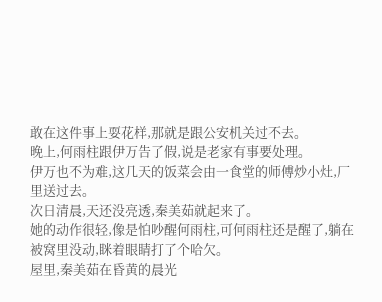敢在这件事上耍花样,那就是跟公安机关过不去。
晚上,何雨柱跟伊万告了假,说是老家有事要处理。
伊万也不为难,这几天的饭菜会由一食堂的师傅炒小灶,厂里送过去。
次日清晨,天还没亮透,秦美茹就起来了。
她的动作很轻,像是怕吵醒何雨柱,可何雨柱还是醒了,躺在被窝里没动,眯着眼睛打了个哈欠。
屋里,秦美茹在昏黄的晨光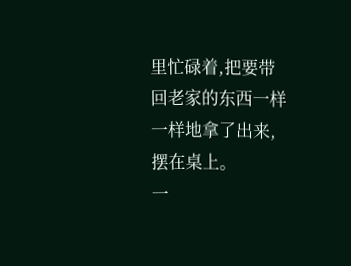里忙碌着,把要带回老家的东西一样一样地拿了出来,摆在桌上。
一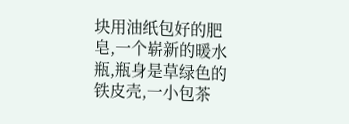块用油纸包好的肥皂,一个崭新的暖水瓶,瓶身是草绿色的铁皮壳,一小包茶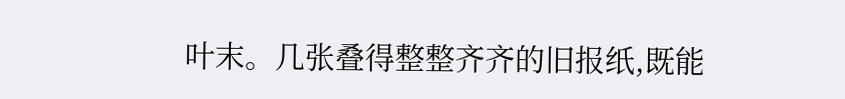叶末。几张叠得整整齐齐的旧报纸,既能